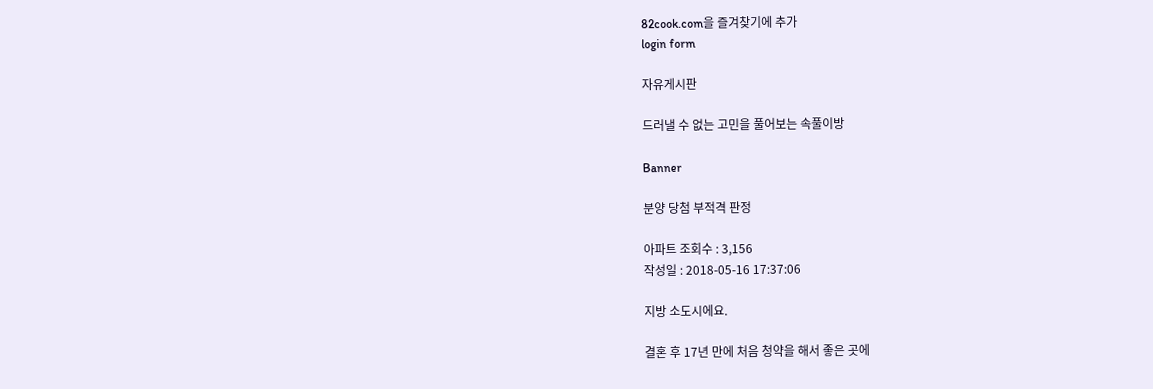82cook.com을 즐겨찾기에 추가
login form

자유게시판

드러낼 수 없는 고민을 풀어보는 속풀이방

Banner

분양 당첨 부적격 판정

아파트 조회수 : 3,156
작성일 : 2018-05-16 17:37:06

지방 소도시에요.

결혼 후 17년 만에 처음 청약을 해서 좋은 곳에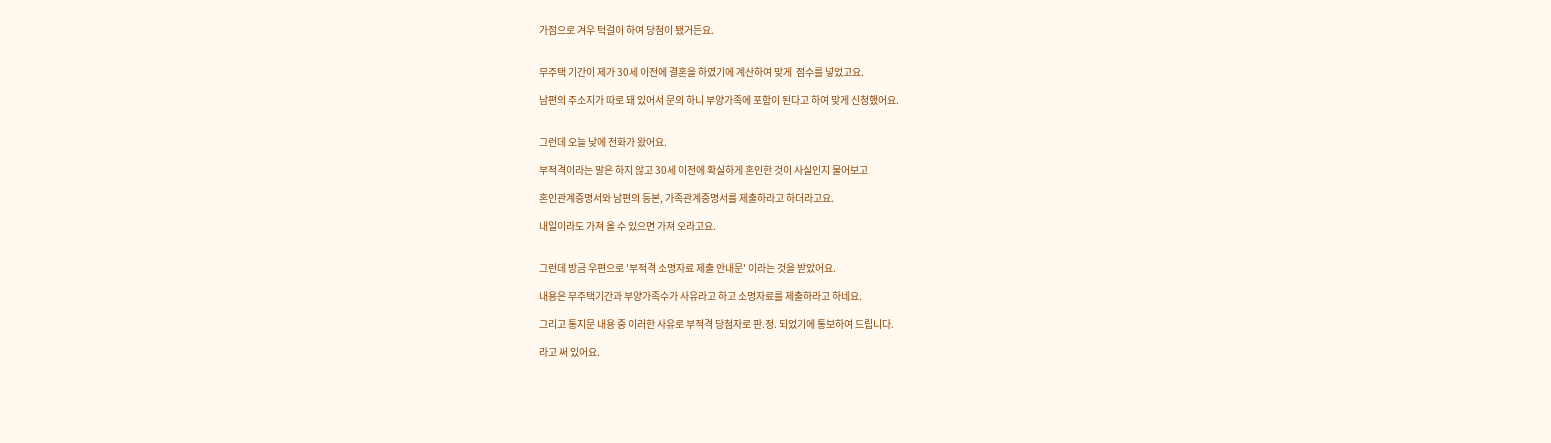가점으로 겨우 턱걸이 하여 당첨이 됐거든요.


무주택 기간이 제가 30세 이전에 결혼을 하였기에 계산하여 맞게  점수를 넣었고요.

남편의 주소지가 따로 돼 있어서 문의 하니 부양가족에 포함이 된다고 하여 맞게 신청했어요.


그런데 오늘 낮에 전화가 왔어요.

부적격이라는 말은 하지 않고 30세 이전에 확실하게 혼인한 것이 사실인지 물어보고

혼인관계증명서와 남편의 등본, 가족관계증명서를 제출하라고 하더라고요.

내일이라도 가져 올 수 있으면 가져 오라고요.


그런데 방금 우편으로 '부적격 소명자료 제출 안내문' 이라는 것을 받았어요.

내용은 무주택기간과 부양가족수가 사유라고 하고 소명자료를 제출하라고 하네요.

그리고 통지문 내용 중 이러한 사유로 부적격 당첨자로 판.정. 되었기에 통보하여 드립니다.

라고 써 있어요.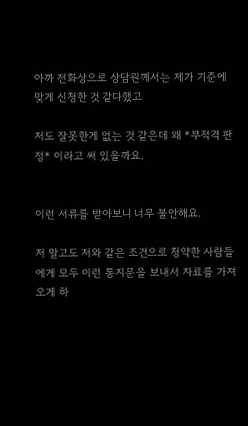아까 전화상으로 상담원께서는 제가 기준에 맞게 신청한 것 같다했고

저도 잘못한게 없는 것 같은데 왜 *부적격 판정* 이라고 써 있을까요.


이런 서류를 받아보니 너무 불안해요.

저 말고도 저와 같은 조건으로 청약한 사람들에게 모두 이런 통지문을 보내서 자료를 가져 오게 하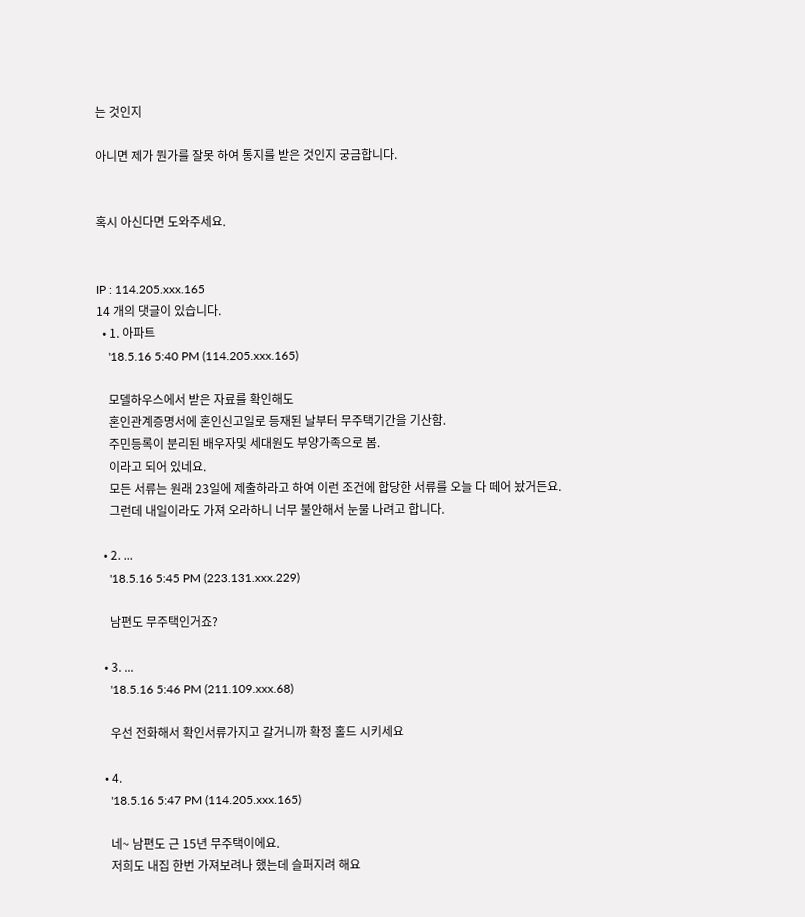는 것인지

아니면 제가 뭔가를 잘못 하여 통지를 받은 것인지 궁금합니다.


혹시 아신다면 도와주세요.


IP : 114.205.xxx.165
14 개의 댓글이 있습니다.
  • 1. 아파트
    '18.5.16 5:40 PM (114.205.xxx.165)

    모델하우스에서 받은 자료를 확인해도
    혼인관계증명서에 혼인신고일로 등재된 날부터 무주택기간을 기산함.
    주민등록이 분리된 배우자및 세대원도 부양가족으로 봄.
    이라고 되어 있네요.
    모든 서류는 원래 23일에 제출하라고 하여 이런 조건에 합당한 서류를 오늘 다 떼어 놨거든요.
    그런데 내일이라도 가져 오라하니 너무 불안해서 눈물 나려고 합니다.

  • 2. ...
    '18.5.16 5:45 PM (223.131.xxx.229)

    남편도 무주택인거죠?

  • 3. ...
    '18.5.16 5:46 PM (211.109.xxx.68)

    우선 전화해서 확인서류가지고 갈거니까 확정 홀드 시키세요

  • 4.
    '18.5.16 5:47 PM (114.205.xxx.165)

    네~ 남편도 근 15년 무주택이에요.
    저희도 내집 한번 가져보려나 했는데 슬퍼지려 해요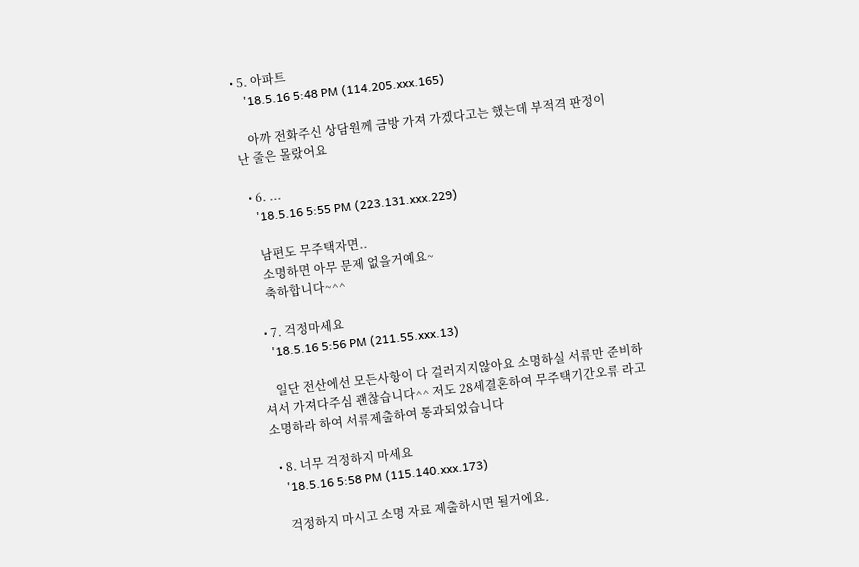• 5. 아파트
    '18.5.16 5:48 PM (114.205.xxx.165)

    아까 전화주신 상담원께 금방 가져 가겠다고는 했는데 부적격 판정이 난 줄은 몰랐어요

  • 6. ...
    '18.5.16 5:55 PM (223.131.xxx.229)

    남편도 무주택자면..
    소명하면 아무 문제 없을거예요~
    축하합니다~^^

  • 7. 걱정마세요
    '18.5.16 5:56 PM (211.55.xxx.13)

    일단 전산에선 모든사항이 다 걸러지지않아요 소명하실 서류만 준비하셔서 가져다주심 괜찮습니다^^ 저도 28세결혼하여 무주택기간오류 라고 소명하라 하여 서류제출하여 통과되었습니다

  • 8. 너무 걱정하지 마세요
    '18.5.16 5:58 PM (115.140.xxx.173)

    걱정하지 마시고 소명 자료 제출하시면 될거에요.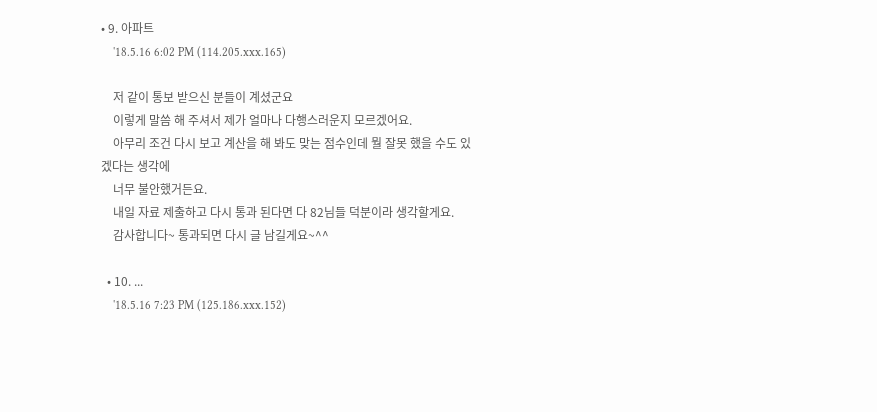• 9. 아파트
    '18.5.16 6:02 PM (114.205.xxx.165)

    저 같이 통보 받으신 분들이 계셨군요
    이렇게 말씀 해 주셔서 제가 얼마나 다행스러운지 모르겠어요.
    아무리 조건 다시 보고 계산을 해 봐도 맞는 점수인데 뭘 잘못 했을 수도 있겠다는 생각에
    너무 불안했거든요.
    내일 자료 제출하고 다시 통과 된다면 다 82님들 덕분이라 생각할게요.
    감사합니다~ 통과되면 다시 글 남길게요~^^

  • 10. ...
    '18.5.16 7:23 PM (125.186.xxx.152)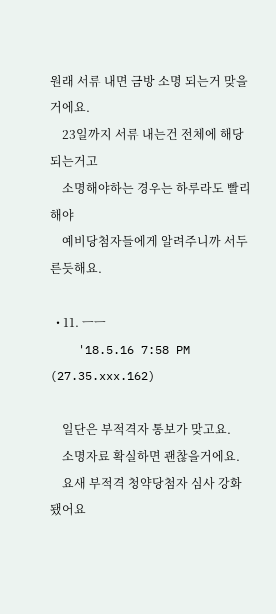원래 서류 내면 금방 소명 되는거 맞을거에요.
    23일까지 서류 내는건 전체에 해당되는거고
    소명해야하는 경우는 하루라도 빨리 해야
    예비당첨자들에게 알려주니까 서두른듯해요.

  • 11. ㅡㅡ
    '18.5.16 7:58 PM (27.35.xxx.162)

    일단은 부적격자 통보가 맞고요.
    소명자료 확실하면 괜찮을거에요.
    요새 부적격 청약당첨자 심사 강화됐어요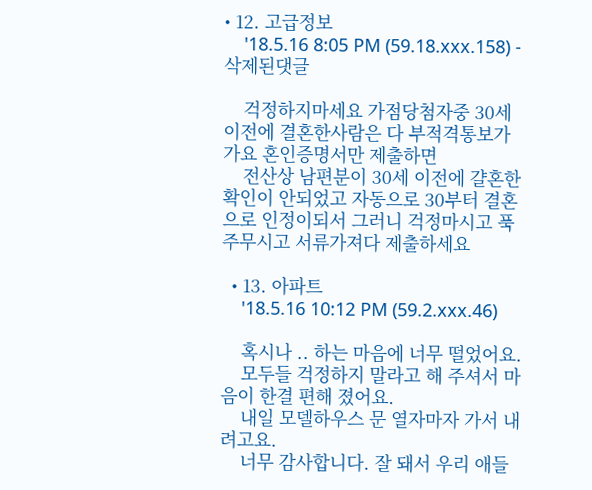• 12. 고급정보
    '18.5.16 8:05 PM (59.18.xxx.158) - 삭제된댓글

    걱정하지마세요 가점당첨자중 30세 이전에 결혼한사람은 다 부적격통보가 가요 혼인증명서만 제출하면
    전산상 남편분이 30세 이전에 걀혼한 확인이 안되었고 자동으로 30부터 결혼으로 인정이되서 그러니 걱정마시고 푹주무시고 서류가져다 제출하세요

  • 13. 아파트
    '18.5.16 10:12 PM (59.2.xxx.46)

    혹시나 .. 하는 마음에 너무 떨었어요.
    모두들 걱정하지 말라고 해 주셔서 마음이 한결 편해 졌어요.
    내일 모델하우스 문 열자마자 가서 내려고요.
    너무 감사합니다. 잘 돼서 우리 애들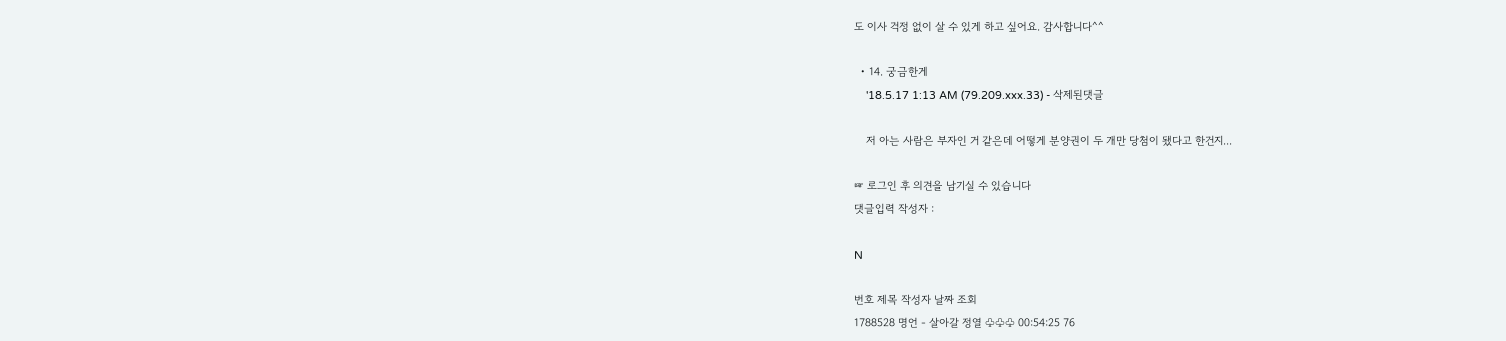도 이사 걱정 없이 살 수 있게 하고 싶어요. 감사합니다^^

  • 14. 궁금한게
    '18.5.17 1:13 AM (79.209.xxx.33) - 삭제된댓글

    저 아는 사람은 부자인 거 같은데 어떻게 분양권이 두 개만 당첨이 됐다고 한건지...

☞ 로그인 후 의견을 남기실 수 있습니다
댓글입력 작성자 :

N

번호 제목 작성자 날짜 조회
1788528 명언 - 살아갈 정열 ♧♧♧ 00:54:25 76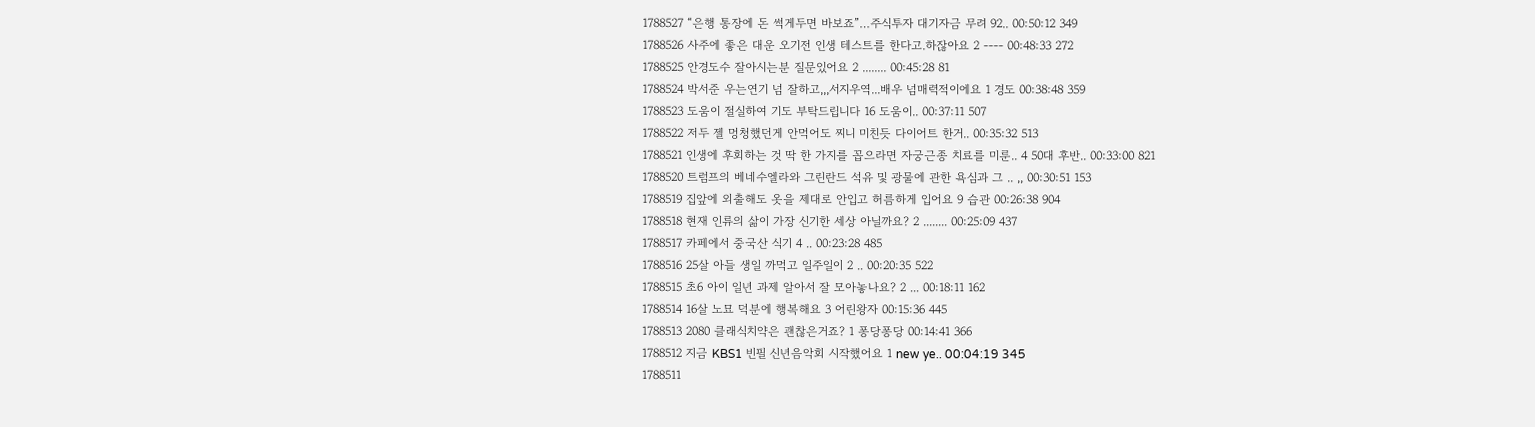1788527 “은행 통장에 돈 썩게두면 바보죠”…주식투자 대기자금 무려 92.. 00:50:12 349
1788526 사주에 좋은 대운 오기전 인생 테스트를 한다고.하잖아요 2 ---- 00:48:33 272
1788525 안경도수 잘아시는분 질문있어요 2 ........ 00:45:28 81
1788524 박서준 우는연기 넘 잘하고,,,서지우역...배우 넘매력적이에요 1 경도 00:38:48 359
1788523 도움이 절실하여 기도 부탁드립니다 16 도움이.. 00:37:11 507
1788522 저두 젤 멍청했던게 안먹어도 찌니 미친듯 다이어트 한거.. 00:35:32 513
1788521 인생에 후회하는 것 딱 한 가지를 꼽으라면 자궁근종 치료를 미룬.. 4 50대 후반.. 00:33:00 821
1788520 트럼프의 베네수엘라와 그린란드 석유 및 광물에 관한 욕심과 그 .. ,, 00:30:51 153
1788519 집앞에 외출해도 옷을 제대로 안입고 허름하게 입어요 9 습관 00:26:38 904
1788518 현재 인류의 삶이 가장 신기한 세상 아닐까요? 2 ........ 00:25:09 437
1788517 카페에서 중국산 식기 4 .. 00:23:28 485
1788516 25살 아들 생일 까먹고 일주일이 2 .. 00:20:35 522
1788515 초6 아이 일년 과제 알아서 잘 모아놓나요? 2 ... 00:18:11 162
1788514 16살 노묘 덕분에 행복해요 3 어린왕자 00:15:36 445
1788513 2080 클래식치약은 괜찮은거죠? 1 퐁당퐁당 00:14:41 366
1788512 지금 KBS1 빈필 신년음악회 시작했어요 1 new ye.. 00:04:19 345
1788511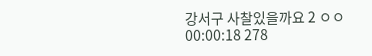강서구 사찰있을까요 2 ㅇㅇ 00:00:18 278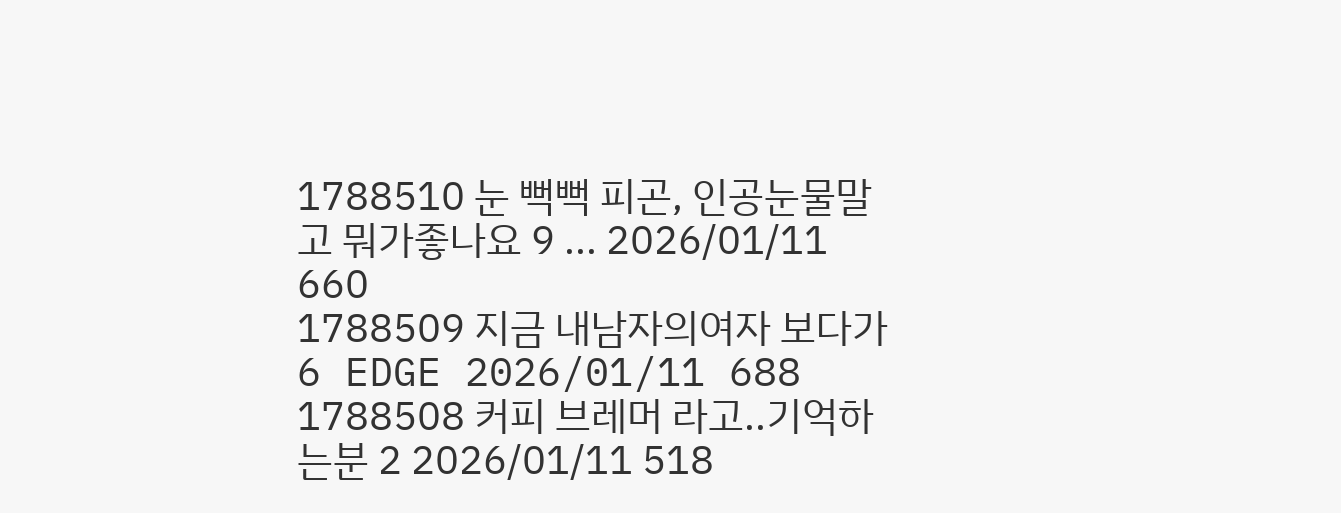1788510 눈 뻑뻑 피곤, 인공눈물말고 뭐가좋나요 9 ... 2026/01/11 660
1788509 지금 내남자의여자 보다가 6 EDGE 2026/01/11 688
1788508 커피 브레머 라고..기억하는분 2 2026/01/11 518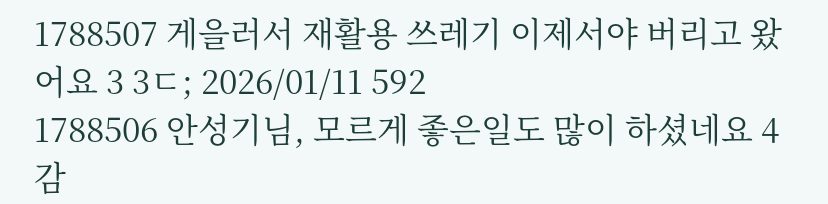1788507 게을러서 재활용 쓰레기 이제서야 버리고 왔어요 3 3ㄷ; 2026/01/11 592
1788506 안성기님, 모르게 좋은일도 많이 하셨네요 4 감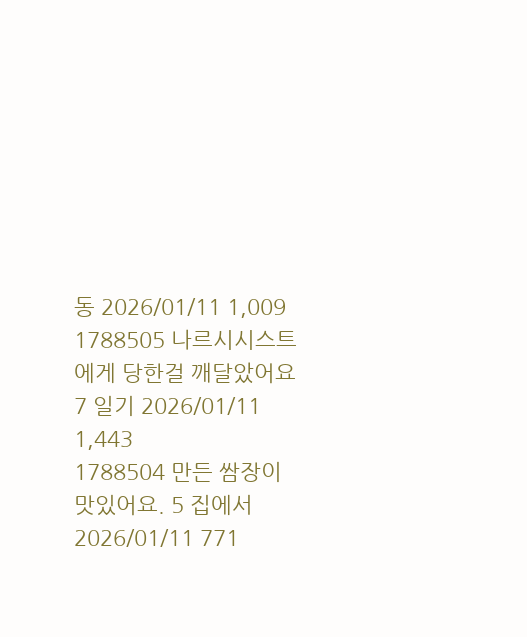동 2026/01/11 1,009
1788505 나르시시스트에게 당한걸 깨달았어요 7 일기 2026/01/11 1,443
1788504 만든 쌈장이 맛있어요. 5 집에서 2026/01/11 771